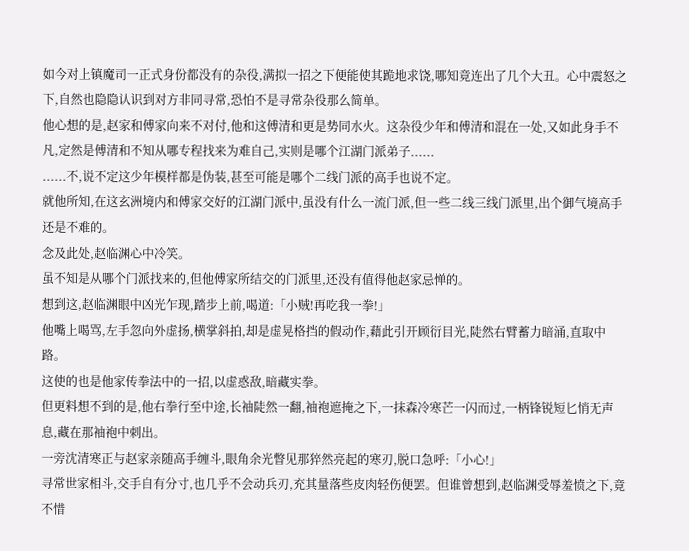如今对上镇魔司一正式身份都没有的杂役,满拟一招之下便能使其跪地求饶,哪知竟连出了几个大丑。心中震怒之下,自然也隐隐认识到对方非同寻常,恐怕不是寻常杂役那么简单。
他心想的是,赵家和傅家向来不对付,他和这傅清和更是势同水火。这杂役少年和傅清和混在一处,又如此身手不凡,定然是傅清和不知从哪专程找来为难自己,实则是哪个江湖门派弟子......
......不,说不定这少年模样都是伪装,甚至可能是哪个二线门派的高手也说不定。
就他所知,在这玄洲境内和傅家交好的江湖门派中,虽没有什么一流门派,但一些二线三线门派里,出个御气境高手还是不难的。
念及此处,赵临渊心中冷笑。
虽不知是从哪个门派找来的,但他傅家所结交的门派里,还没有值得他赵家忌惮的。
想到这,赵临渊眼中凶光乍现,踏步上前,喝道:「小贼!再吃我一拳!」
他嘴上喝骂,左手忽向外虚扬,横掌斜拍,却是虚晃格挡的假动作,藉此引开顾衍目光,陡然右臂蓄力暗涌,直取中路。
这使的也是他家传拳法中的一招,以虚惑敌,暗藏实拳。
但更料想不到的是,他右拳行至中途,长袖陡然一翻,袖袍遮掩之下,一抹森冷寒芒一闪而过,一柄锋锐短匕悄无声息,藏在那袖袍中刺出。
一旁沈清寒正与赵家亲随高手缠斗,眼角余光瞥见那猝然亮起的寒刃,脱口急呼:「小心!」
寻常世家相斗,交手自有分寸,也几乎不会动兵刃,充其量落些皮肉轻伤便罢。但谁曾想到,赵临渊受辱羞愤之下,竟不惜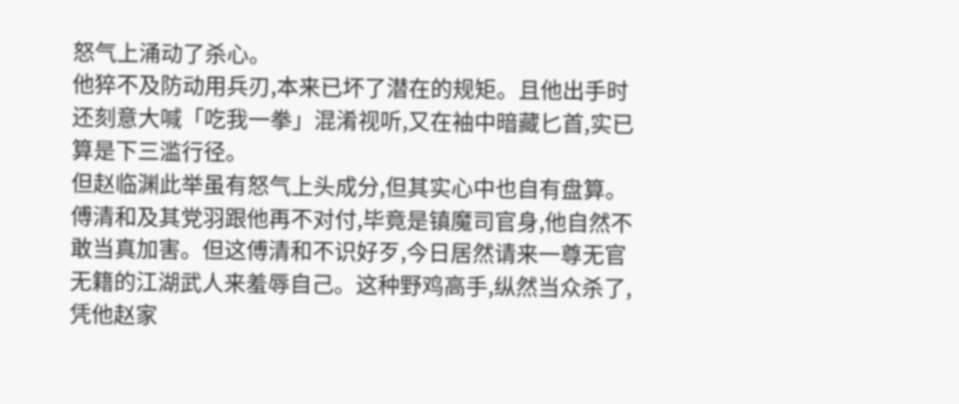怒气上涌动了杀心。
他猝不及防动用兵刃,本来已坏了潜在的规矩。且他出手时还刻意大喊「吃我一拳」混淆视听,又在袖中暗藏匕首,实已算是下三滥行径。
但赵临渊此举虽有怒气上头成分,但其实心中也自有盘算。
傅清和及其党羽跟他再不对付,毕竟是镇魔司官身,他自然不敢当真加害。但这傅清和不识好歹,今日居然请来一尊无官无籍的江湖武人来羞辱自己。这种野鸡高手,纵然当众杀了,凭他赵家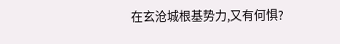在玄沧城根基势力,又有何惧?